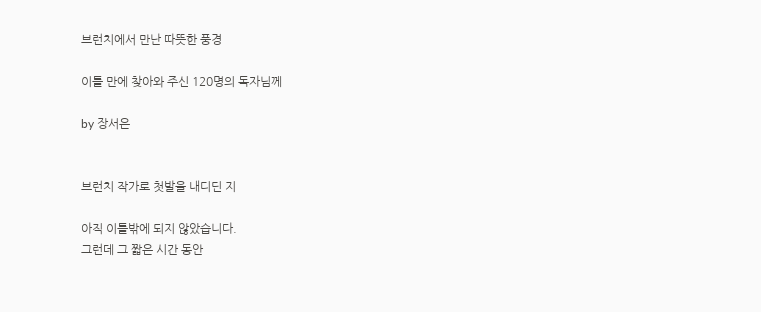브런치에서 만난 따뜻한 풍경

이틀 만에 찾아와 주신 120명의 독자님께

by 장서은


브런치 작가로 첫발을 내디딘 지

아직 이틀밖에 되지 않았습니다.
그런데 그 짧은 시간 동안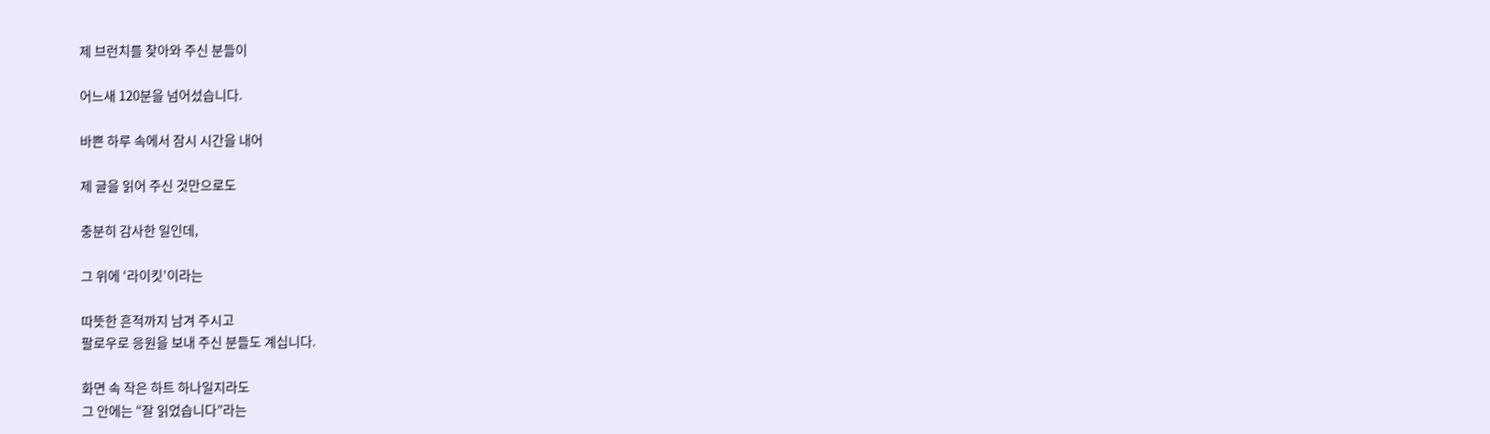제 브런치를 찾아와 주신 분들이

어느새 120분을 넘어섰습니다.

바쁜 하루 속에서 잠시 시간을 내어

제 글을 읽어 주신 것만으로도

충분히 감사한 일인데,

그 위에 ‘라이킷’이라는

따뜻한 흔적까지 남겨 주시고
팔로우로 응원을 보내 주신 분들도 계십니다.

화면 속 작은 하트 하나일지라도
그 안에는 “잘 읽었습니다”라는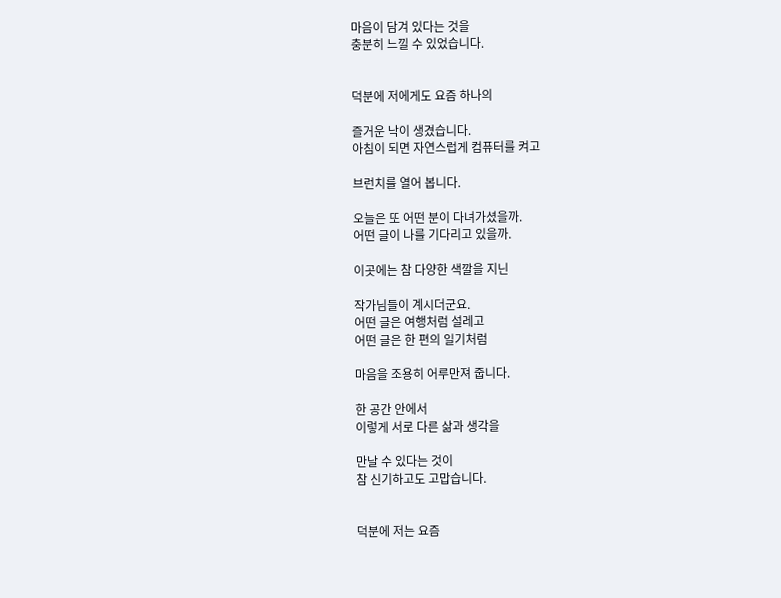마음이 담겨 있다는 것을
충분히 느낄 수 있었습니다.


덕분에 저에게도 요즘 하나의

즐거운 낙이 생겼습니다.
아침이 되면 자연스럽게 컴퓨터를 켜고

브런치를 열어 봅니다.

오늘은 또 어떤 분이 다녀가셨을까.
어떤 글이 나를 기다리고 있을까.

이곳에는 참 다양한 색깔을 지닌

작가님들이 계시더군요.
어떤 글은 여행처럼 설레고
어떤 글은 한 편의 일기처럼

마음을 조용히 어루만져 줍니다.

한 공간 안에서
이렇게 서로 다른 삶과 생각을

만날 수 있다는 것이
참 신기하고도 고맙습니다.


덕분에 저는 요즘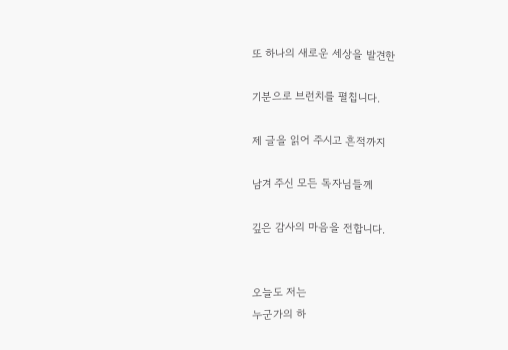또 하나의 새로운 세상을 발견한

기분으로 브런치를 펼칩니다.

제 글을 읽어 주시고 흔적까지

남겨 주신 모든 독자님들께

깊은 감사의 마음을 전합니다.


오늘도 저는
누군가의 하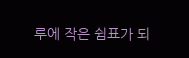루에 작은 쉼표가 되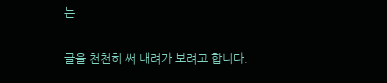는

글을 천천히 써 내려가 보려고 합니다.